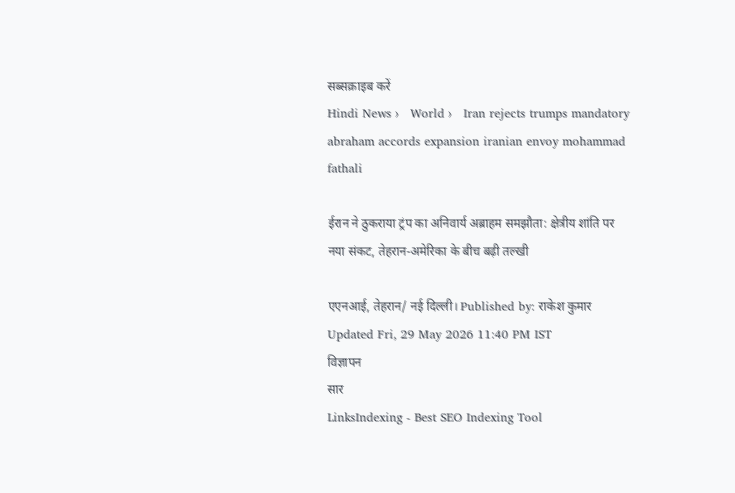सब्सक्राइब करें
Hindi News ›   World ›   Iran rejects trumps mandatory abraham accords expansion iranian envoy mohammad fathali

ईरान ने ठुकराया ट्रंप का अनिवार्य अब्राहम समझौता: क्षेत्रीय शांति पर नया संकट, तेहरान-अमेरिका के बीच बढ़ी तल्खी

एएनआई, तेहरान/ नई दिल्ली। Published by: राकेश कुमार Updated Fri, 29 May 2026 11:40 PM IST
विज्ञापन
सार
LinksIndexing - Best SEO Indexing Tool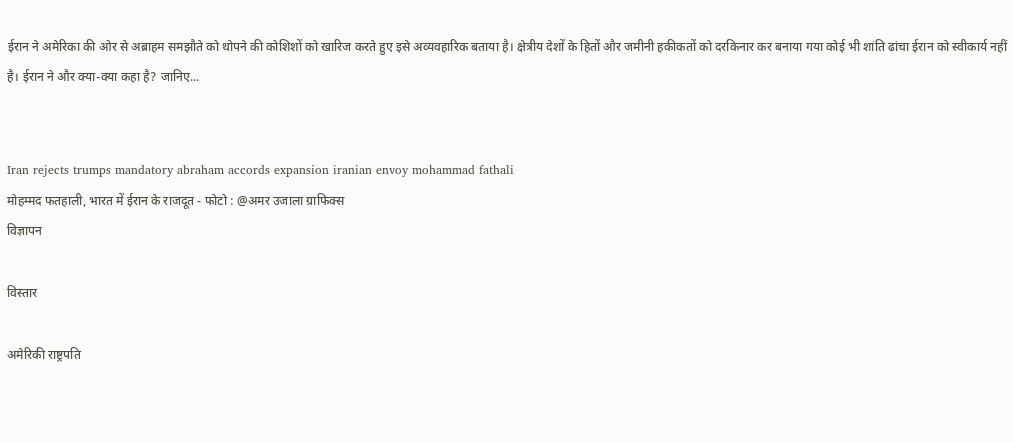ईरान ने अमेरिका की ओर से अब्राहम समझौते को थोपने की कोशिशों को खारिज करते हुए इसे अव्यवहारिक बताया है। क्षेत्रीय देशों के हितों और जमीनी हकीकतों को दरकिनार कर बनाया गया कोई भी शांति ढांचा ईरान को स्वीकार्य नहीं है। ईरान ने और क्या-क्या कहा है? जानिए...


Iran rejects trumps mandatory abraham accords expansion iranian envoy mohammad fathali
मोहम्मद फतहाली, भारत में ईरान के राजदूत - फोटो : @अमर उजाला ग्राफिक्स
विज्ञापन

विस्तार

अमेरिकी राष्ट्रपति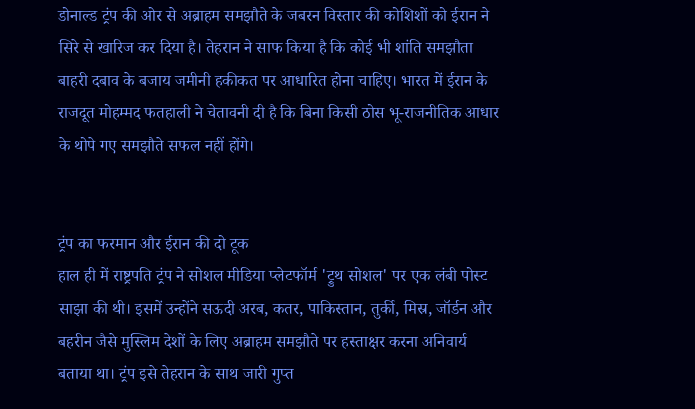डोनाल्ड ट्रंप की ओर से अब्राहम समझौते के जबरन विस्तार की कोशिशों को ईरान ने सिरे से खारिज कर दिया है। तेहरान ने साफ किया है कि कोई भी शांति समझौता बाहरी दबाव के बजाय जमीनी हकीकत पर आधारित होना चाहिए। भारत में ईरान के राजदूत मोहम्मद फतहाली ने चेतावनी दी है कि बिना किसी ठोस भू-राजनीतिक आधार के थोपे गए समझौते सफल नहीं होंगे।


ट्रंप का फरमान और ईरान की दो टूक
हाल ही में राष्ट्रपति ट्रंप ने सोशल मीडिया प्लेटफॉर्म 'ट्रुथ सोशल' पर एक लंबी पोस्ट साझा की थी। इसमें उन्होंने सऊदी अरब, कतर, पाकिस्तान, तुर्की, मिस्र, जॉर्डन और बहरीन जैसे मुस्लिम देशों के लिए अब्राहम समझौते पर हस्ताक्षर करना अनिवार्य बताया था। ट्रंप इसे तेहरान के साथ जारी गुप्त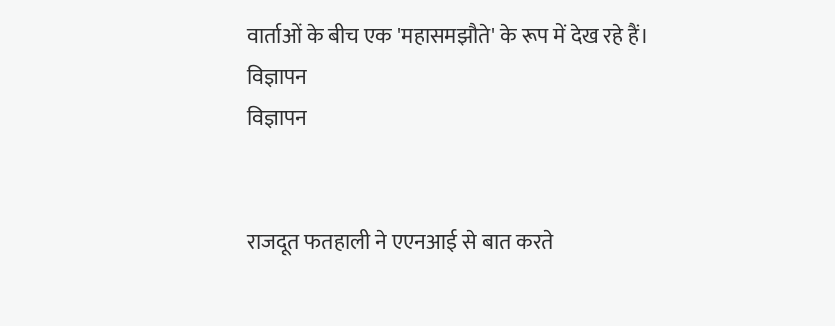वार्ताओं के बीच एक 'महासमझौते' के रूप में देख रहे हैं।
विज्ञापन
विज्ञापन


राजदूत फतहाली ने एएनआई से बात करते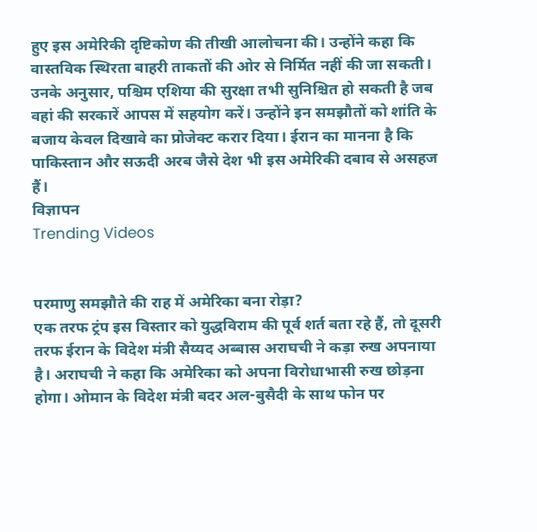हुए इस अमेरिकी दृष्टिकोण की तीखी आलोचना की। उन्होंने कहा कि वास्तविक स्थिरता बाहरी ताकतों की ओर से निर्मित नहीं की जा सकती। उनके अनुसार, पश्चिम एशिया की सुरक्षा तभी सुनिश्चित हो सकती है जब वहां की सरकारें आपस में सहयोग करें। उन्होंने इन समझौतों को शांति के बजाय केवल दिखावे का प्रोजेक्ट करार दिया। ईरान का मानना है कि पाकिस्तान और सऊदी अरब जैसे देश भी इस अमेरिकी दबाव से असहज हैं।
विज्ञापन
Trending Videos


परमाणु समझौते की राह में अमेरिका बना रोड़ा?
एक तरफ ट्रंप इस विस्तार को युद्धविराम की पूर्व शर्त बता रहे हैं, तो दूसरी तरफ ईरान के विदेश मंत्री सैय्यद अब्बास अराघची ने कड़ा रुख अपनाया है। अराघची ने कहा कि अमेरिका को अपना विरोधाभासी रुख छोड़ना होगा। ओमान के विदेश मंत्री बदर अल-बुसैदी के साथ फोन पर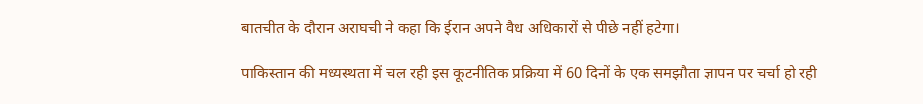बातचीत के दौरान अराघची ने कहा कि ईरान अपने वैध अधिकारों से पीछे नहीं हटेगा।

पाकिस्तान की मध्यस्थता में चल रही इस कूटनीतिक प्रक्रिया में 60 दिनों के एक समझौता ज्ञापन पर चर्चा हो रही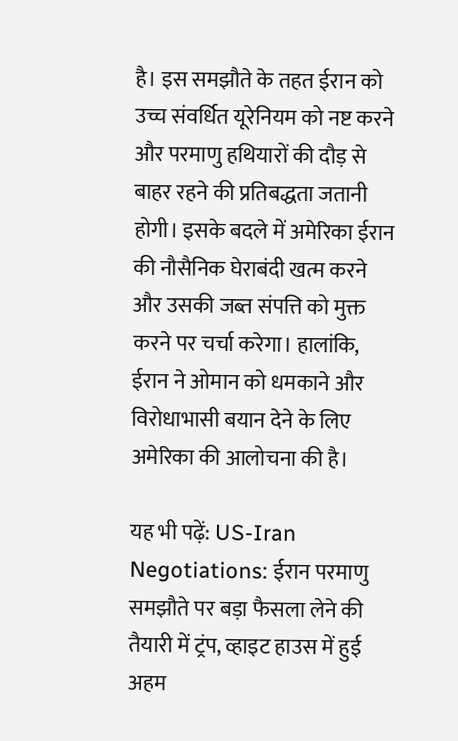है। इस समझौते के तहत ईरान को उच्च संवर्धित यूरेनियम को नष्ट करने और परमाणु हथियारों की दौड़ से बाहर रहने की प्रतिबद्धता जतानी होगी। इसके बदले में अमेरिका ईरान की नौसैनिक घेराबंदी खत्म करने और उसकी जब्त संपत्ति को मुक्त करने पर चर्चा करेगा। हालांकि, ईरान ने ओमान को धमकाने और विरोधाभासी बयान देने के लिए अमेरिका की आलोचना की है।

यह भी पढ़ें: US-Iran Negotiations: ईरान परमाणु समझौते पर बड़ा फैसला लेने की तैयारी में ट्रंप, व्हाइट हाउस में हुई अहम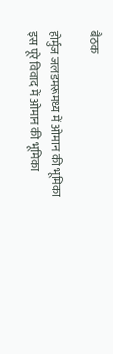बैठक

होर्मुज जलडमरूमध्य में ओमान की भूमिका
इस पूरे विवाद में ओमान की भूमिका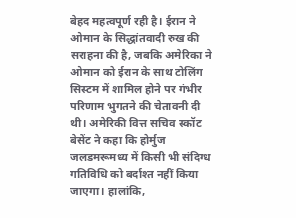बेहद महत्वपूर्ण रही है। ईरान ने ओमान के सिद्धांतवादी रुख की सराहना की है, जबकि अमेरिका ने ओमान को ईरान के साथ टोलिंग सिस्टम में शामिल होने पर गंभीर परिणाम भुगतने की चेतावनी दी थी। अमेरिकी वित्त सचिव स्कॉट बेसेंट ने कहा कि होर्मुज जलडमरूमध्य में किसी भी संदिग्ध गतिविधि को बर्दाश्त नहीं किया जाएगा। हालांकि,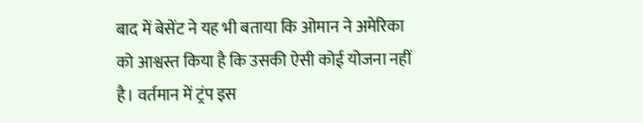बाद में बेसेंट ने यह भी बताया कि ओमान ने अमेरिका को आश्वस्त किया है कि उसकी ऐसी कोई योजना नहीं है। वर्तमान में ट्रंप इस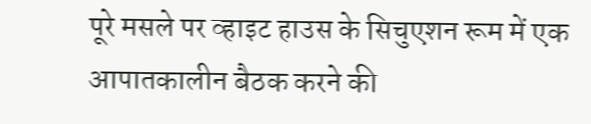पूरे मसले पर व्हाइट हाउस के सिचुएशन रूम में एक आपातकालीन बैठक करने की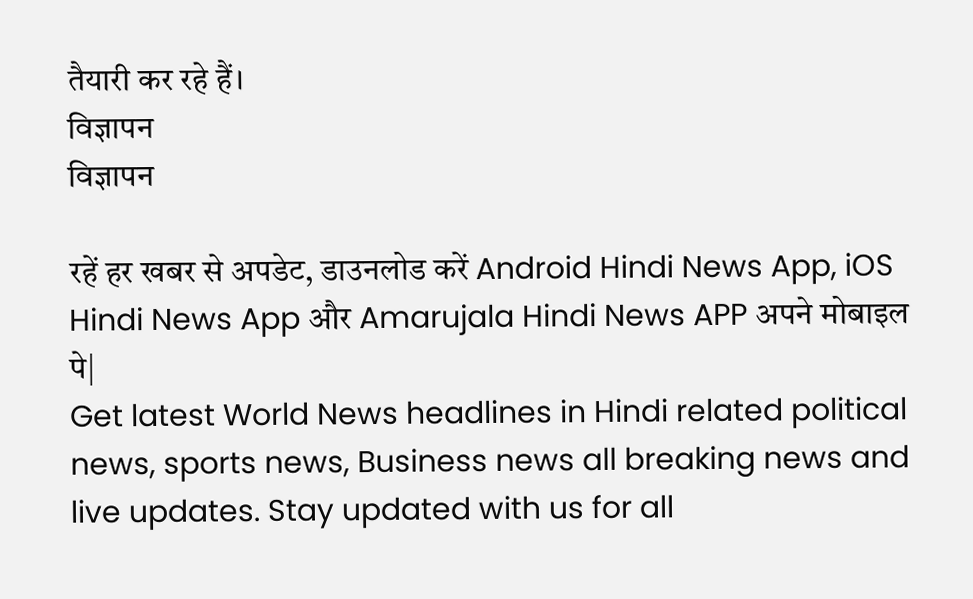तैयारी कर रहे हैं।
विज्ञापन
विज्ञापन

रहें हर खबर से अपडेट, डाउनलोड करें Android Hindi News App, iOS Hindi News App और Amarujala Hindi News APP अपने मोबाइल पे|
Get latest World News headlines in Hindi related political news, sports news, Business news all breaking news and live updates. Stay updated with us for all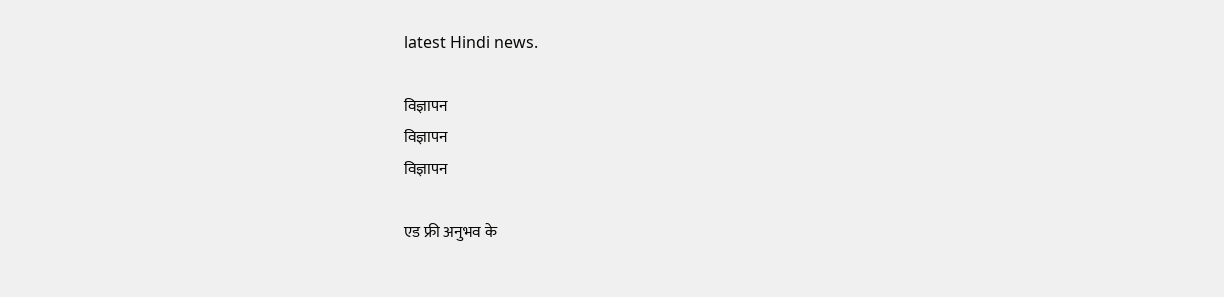latest Hindi news.

विज्ञापन
विज्ञापन
विज्ञापन

एड फ्री अनुभव के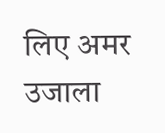लिए अमर उजाला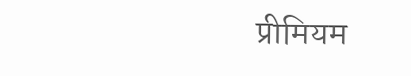प्रीमियम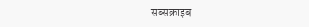सब्सक्राइब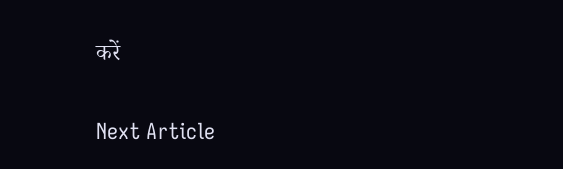करें

Next Article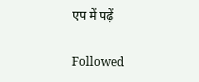एप में पढ़ें

Followed